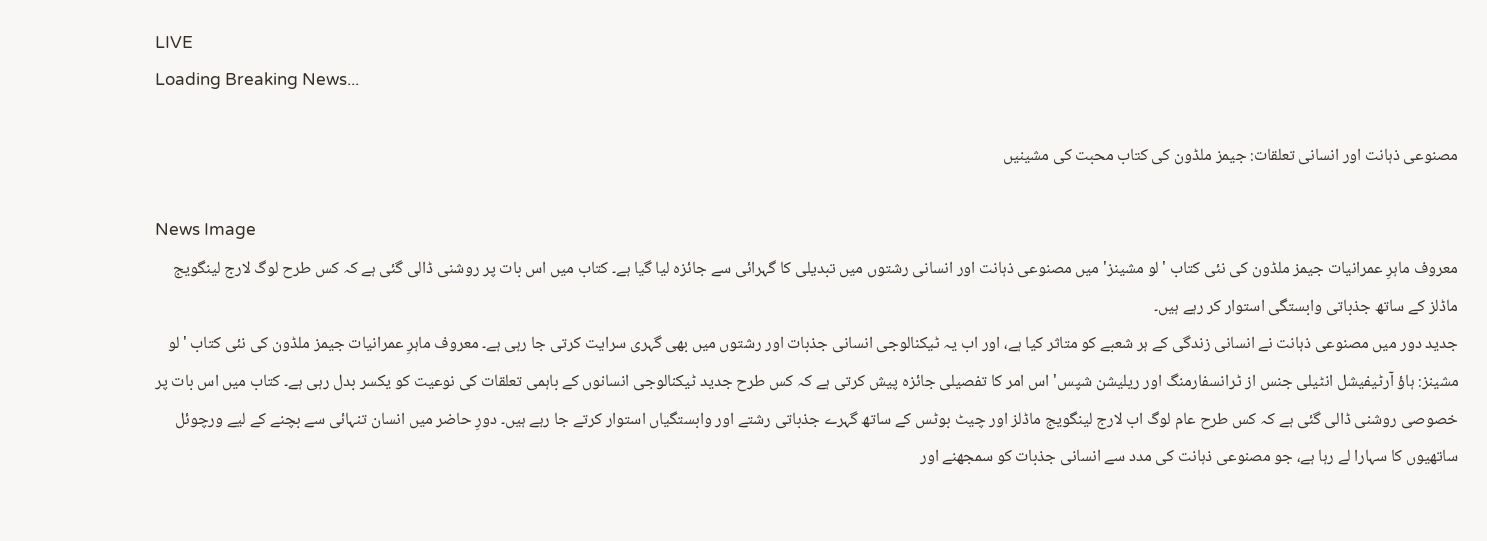LIVE
Loading Breaking News...

مصنوعی ذہانت اور انسانی تعلقات: جیمز ملڈون کی کتاب محبت کی مشینیں

News Image
معروف ماہرِ عمرانیات جیمز ملڈون کی نئی کتاب 'لو مشینز' میں مصنوعی ذہانت اور انسانی رشتوں میں تبدیلی کا گہرائی سے جائزہ لیا گیا ہے۔ کتاب میں اس بات پر روشنی ڈالی گئی ہے کہ کس طرح لوگ لارج لینگویج ماڈلز کے ساتھ جذباتی وابستگی استوار کر رہے ہیں۔
جدید دور میں مصنوعی ذہانت نے انسانی زندگی کے ہر شعبے کو متاثر کیا ہے، اور اب یہ ٹیکنالوجی انسانی جذبات اور رشتوں میں بھی گہری سرایت کرتی جا رہی ہے۔ معروف ماہرِ عمرانیات جیمز ملڈون کی نئی کتاب 'لو مشینز: ہاؤ آرٹیفیشل انٹیلی جنس از ٹرانسفارمنگ اور ریلیشن شپس' اس امر کا تفصیلی جائزہ پیش کرتی ہے کہ کس طرح جدید ٹیکنالوجی انسانوں کے باہمی تعلقات کی نوعیت کو یکسر بدل رہی ہے۔ کتاب میں اس بات پر خصوصی روشنی ڈالی گئی ہے کہ کس طرح عام لوگ اب لارج لینگویج ماڈلز اور چیٹ بوٹس کے ساتھ گہرے جذباتی رشتے اور وابستگیاں استوار کرتے جا رہے ہیں۔ دورِ حاضر میں انسان تنہائی سے بچنے کے لیے ورچوئل ساتھیوں کا سہارا لے رہا ہے، جو مصنوعی ذہانت کی مدد سے انسانی جذبات کو سمجھنے اور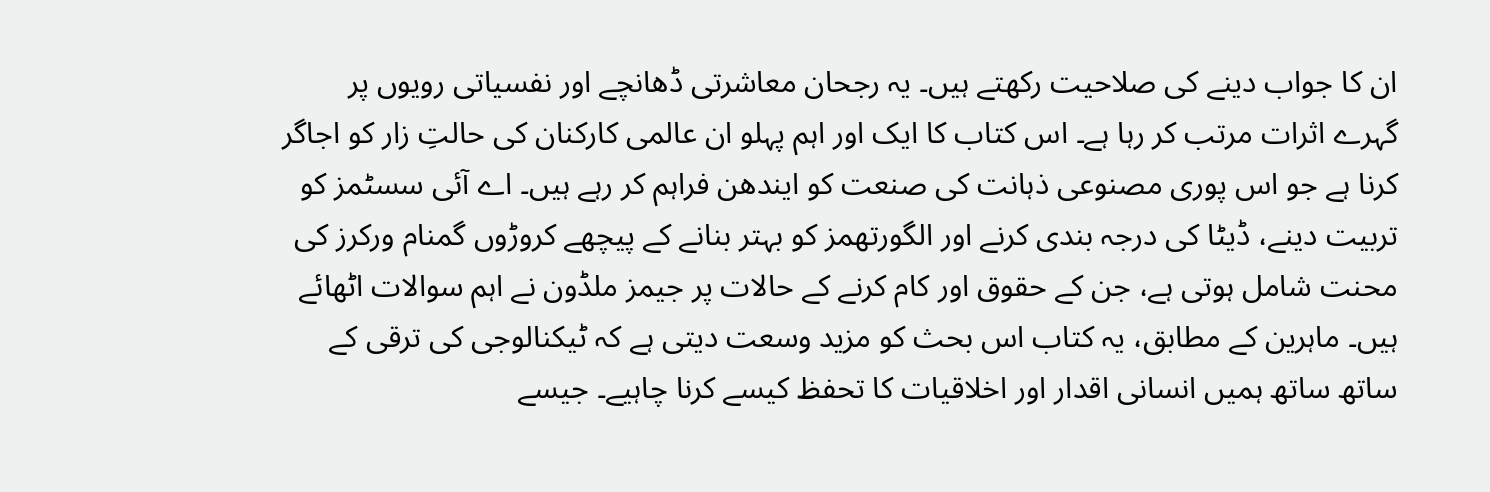ان کا جواب دینے کی صلاحیت رکھتے ہیں۔ یہ رجحان معاشرتی ڈھانچے اور نفسیاتی رویوں پر گہرے اثرات مرتب کر رہا ہے۔ اس کتاب کا ایک اور اہم پہلو ان عالمی کارکنان کی حالتِ زار کو اجاگر کرنا ہے جو اس پوری مصنوعی ذہانت کی صنعت کو ایندھن فراہم کر رہے ہیں۔ اے آئی سسٹمز کو تربیت دینے، ڈیٹا کی درجہ بندی کرنے اور الگورتھمز کو بہتر بنانے کے پیچھے کروڑوں گمنام ورکرز کی محنت شامل ہوتی ہے، جن کے حقوق اور کام کرنے کے حالات پر جیمز ملڈون نے اہم سوالات اٹھائے ہیں۔ ماہرین کے مطابق، یہ کتاب اس بحث کو مزید وسعت دیتی ہے کہ ٹیکنالوجی کی ترقی کے ساتھ ساتھ ہمیں انسانی اقدار اور اخلاقیات کا تحفظ کیسے کرنا چاہیے۔ جیسے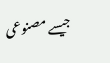جیسے مصنوعی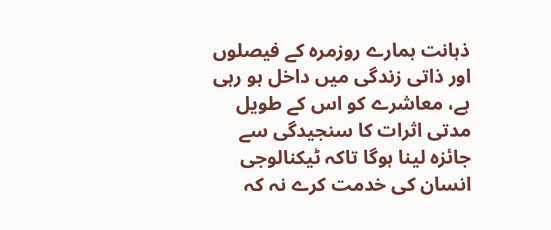ذہانت ہمارے روزمرہ کے فیصلوں اور ذاتی زندگی میں داخل ہو رہی ہے، معاشرے کو اس کے طویل مدتی اثرات کا سنجیدگی سے جائزہ لینا ہوگا تاکہ ٹیکنالوجی انسان کی خدمت کرے نہ کہ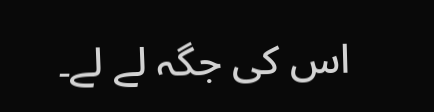اس کی جگہ لے لے۔